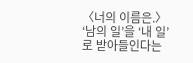〈너의 이름은.〉 ‘남의 일’을 ‘내 일’로 받아들인다는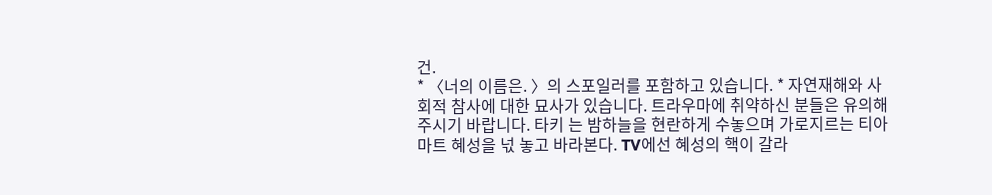건.
* 〈너의 이름은. 〉의 스포일러를 포함하고 있습니다. * 자연재해와 사회적 참사에 대한 묘사가 있습니다. 트라우마에 취약하신 분들은 유의해주시기 바랍니다. 타키 는 밤하늘을 현란하게 수놓으며 가로지르는 티아마트 혜성을 넋 놓고 바라본다. TV에선 혜성의 핵이 갈라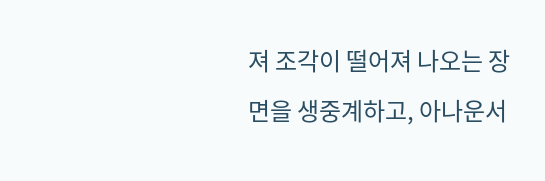져 조각이 떨어져 나오는 장면을 생중계하고, 아나운서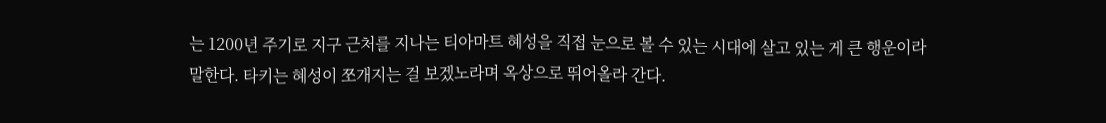는 1200년 주기로 지구 근처를 지나는 티아마트 혜성을 직접 눈으로 볼 수 있는 시대에 살고 있는 게 큰 행운이라 말한다. 타키는 혜성이 쪼개지는 걸 보겠노라며 옥상으로 뛰어올라 간다.